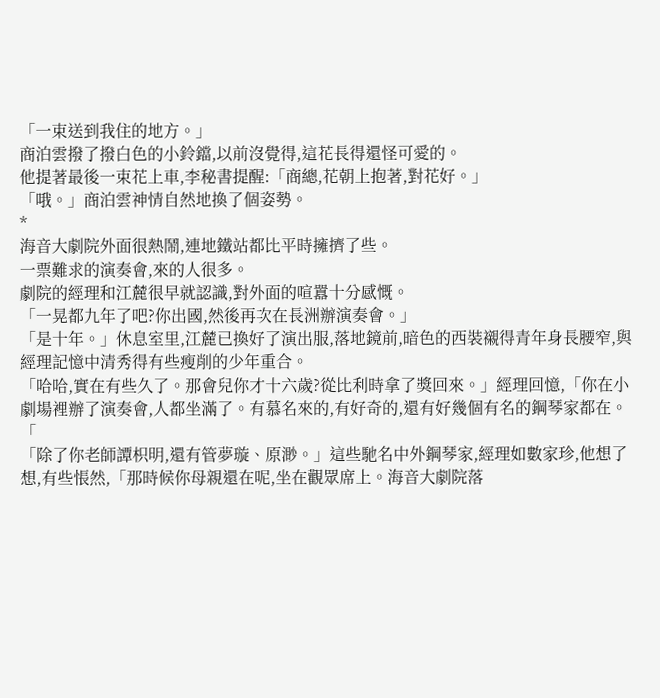「一束送到我住的地方。」
商泊雲撥了撥白色的小鈴鐺,以前沒覺得,這花長得還怪可愛的。
他提著最後一束花上車,李秘書提醒:「商總,花朝上抱著,對花好。」
「哦。」商泊雲神情自然地換了個姿勢。
*
海音大劇院外面很熱鬧,連地鐵站都比平時擁擠了些。
一票難求的演奏會,來的人很多。
劇院的經理和江麓很早就認識,對外面的喧囂十分感慨。
「一晃都九年了吧?你出國,然後再次在長洲辦演奏會。」
「是十年。」休息室里,江麓已換好了演出服,落地鏡前,暗色的西裝襯得青年身長腰窄,與經理記憶中清秀得有些瘦削的少年重合。
「哈哈,實在有些久了。那會兒你才十六歲?從比利時拿了獎回來。」經理回憶,「你在小劇場裡辦了演奏會,人都坐滿了。有慕名來的,有好奇的,還有好幾個有名的鋼琴家都在。「
「除了你老師譚枳明,還有管夢璇、原渺。」這些馳名中外鋼琴家,經理如數家珍,他想了想,有些悵然,「那時候你母親還在呢,坐在觀眾席上。海音大劇院落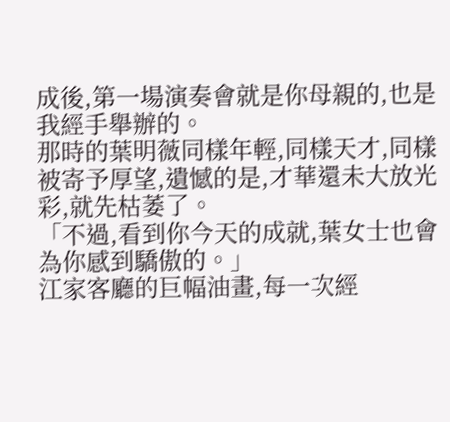成後,第一場演奏會就是你母親的,也是我經手舉辦的。
那時的葉明薇同樣年輕,同樣天才,同樣被寄予厚望,遺憾的是,才華還未大放光彩,就先枯萎了。
「不過,看到你今天的成就,葉女士也會為你感到驕傲的。」
江家客廳的巨幅油畫,每一次經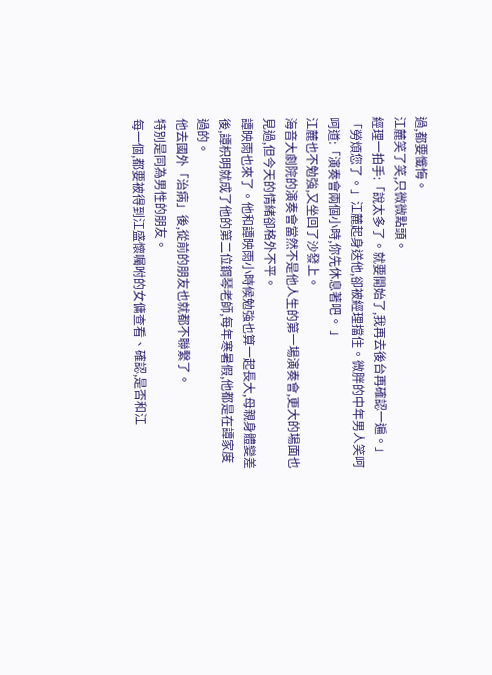過,都要懺悔。
江麓笑了笑,只微微點頭。
經理一拍手:「說太多了。就要開始了,我再去後台再確認一遍。」
「勞煩您了。」江麓起身送他,卻被經理擋住。微胖的中年男人笑呵呵道:「演奏會兩個小時,你先休息著吧。 」
江麓也不勉強,又坐回了沙發上。
海音大劇院的演奏會當然不是他人生的第一場演奏會,更大的場面也見過,但今天的情緒卻格外不平。
譚映雨也來了。他和譚映雨小時候勉強也算一起長大,母親身體變差後,譚枳明就成了他的第二位鋼琴老師,每年寒暑假,他都是在譚家度過的。
他去國外「治病」後,從前的朋友也就都不聯繫了。
特別是同為男性的朋友。
每一個,都要被得到江盛懷囑咐的女傭查看、確認,是否和江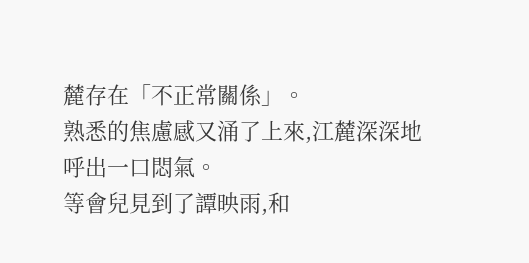麓存在「不正常關係」。
熟悉的焦慮感又涌了上來,江麓深深地呼出一口悶氣。
等會兒見到了譚映雨,和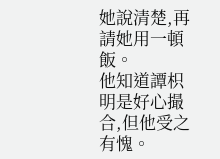她說清楚,再請她用一頓飯。
他知道譚枳明是好心撮合,但他受之有愧。